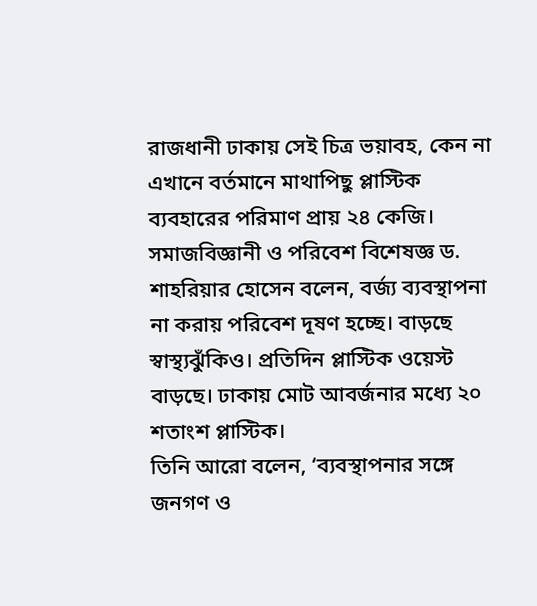রাজধানী ঢাকায় সেই চিত্র ভয়াবহ, কেন না এখানে বর্তমানে মাথাপিছু প্লাস্টিক ব্যবহারের পরিমাণ প্রায় ২৪ কেজি।
সমাজবিজ্ঞানী ও পরিবেশ বিশেষজ্ঞ ড. শাহরিয়ার হোসেন বলেন, বর্জ্য ব্যবস্থাপনা না করায় পরিবেশ দূষণ হচ্ছে। বাড়ছে স্বাস্থ্যঝুঁকিও। প্রতিদিন প্লাস্টিক ওয়েস্ট বাড়ছে। ঢাকায় মোট আবর্জনার মধ্যে ২০ শতাংশ প্লাস্টিক।
তিনি আরো বলেন, ‘ব্যবস্থাপনার সঙ্গে জনগণ ও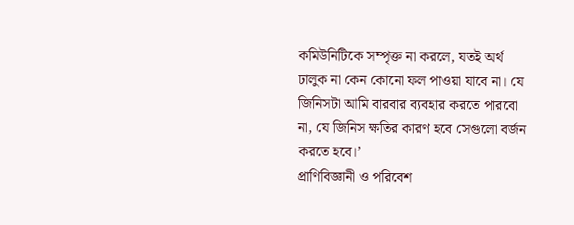কমিউনিটিকে সম্পৃক্ত না করলে, যতই অর্থ ঢালুক না কেন কোনো ফল পাওয়া যাবে না। যে জিনিসটা আমি বারবার ব্যবহার করতে পারবো না, যে জিনিস ক্ষতির কারণ হবে সেগুলো বর্জন করতে হবে।’
প্রাণিবিজ্ঞানী ও পরিবেশ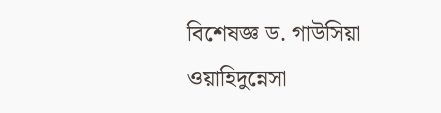বিশেষজ্ঞ ড. গাউসিয়া ওয়াহিদুন্নেসা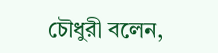চৌধুরী বলেন,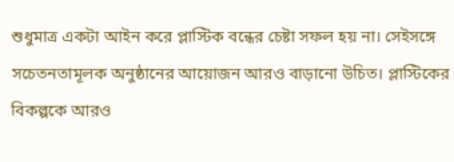শুধুমাত্র একটা আইন করে প্লাস্টিক বন্ধের চেষ্টা সফল হয় না। সেইসঙ্গে সচেতনতামূলক অনুষ্ঠানের আয়োজন আরও বাড়ানো উচিত। প্লাস্টিকের বিকল্পকে আরও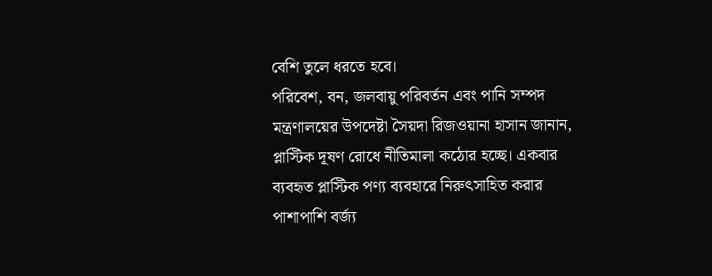বেশি তুলে ধরতে হবে।
পরিবেশ, বন, জলবায়ু পরিবর্তন এবং পানি সম্পদ মন্ত্রণালয়ের উপদেষ্টা সৈয়দা রিজওয়ানা হাসান জানান, প্লাস্টিক দূষণ রোধে নীতিমালা কঠোর হচ্ছে। একবার ব্যবহৃত প্লাস্টিক পণ্য ব্যবহারে নিরুৎসাহিত করার পাশাপাশি বর্জ্য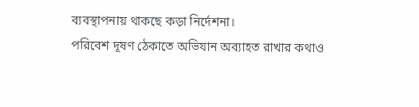ব্যবস্থাপনায় থাকছে কড়া নির্দেশনা।
পরিবেশ দূষণ ঠেকাতে অভিযান অব্যাহত রাখার কথাও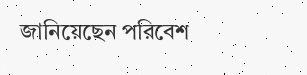জানিয়েছেন পরিবেশ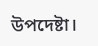উপদেষ্টা।